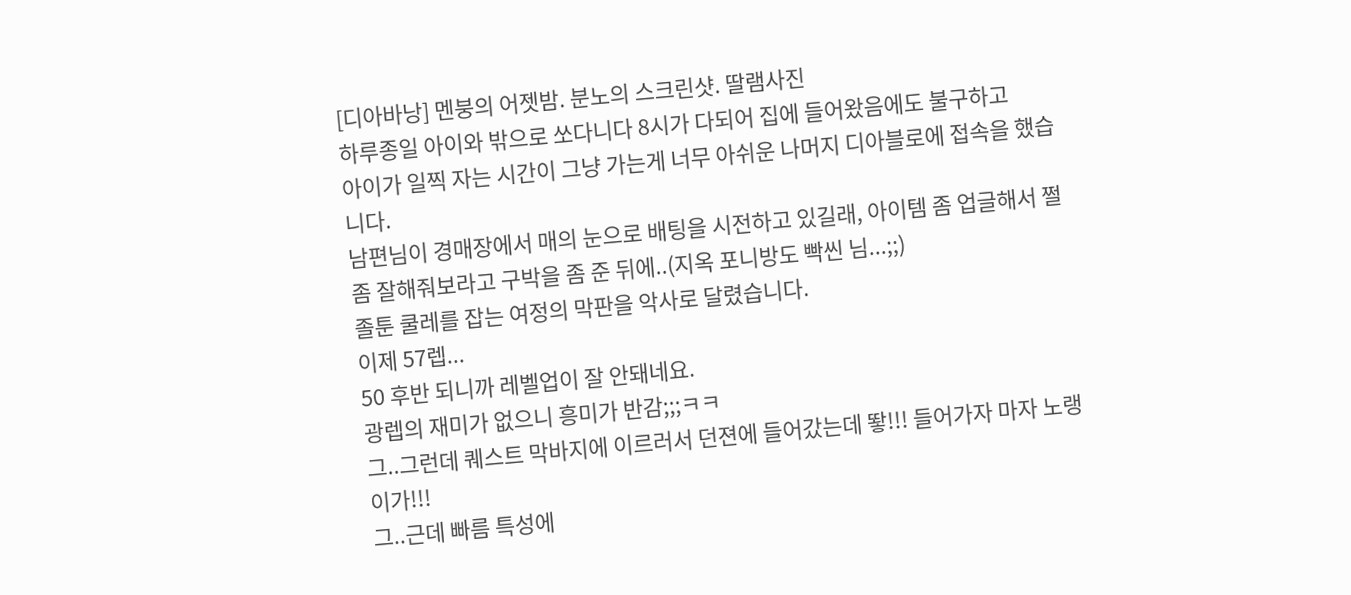[디아바낭] 멘붕의 어젯밤. 분노의 스크린샷. 딸램사진
하루종일 아이와 밖으로 쏘다니다 8시가 다되어 집에 들어왔음에도 불구하고
아이가 일찍 자는 시간이 그냥 가는게 너무 아쉬운 나머지 디아블로에 접속을 했습니다.
남편님이 경매장에서 매의 눈으로 배팅을 시전하고 있길래, 아이템 좀 업글해서 쩔 좀 잘해줘보라고 구박을 좀 준 뒤에..(지옥 포니방도 빡씬 님...;;)
졸툰 쿨레를 잡는 여정의 막판을 악사로 달렸습니다.
이제 57렙...
50 후반 되니까 레벨업이 잘 안돼네요.
광렙의 재미가 없으니 흥미가 반감;;;ㅋㅋ
그..그런데 퀘스트 막바지에 이르러서 던젼에 들어갔는데 뙇!!! 들어가자 마자 노랭이가!!!
그..근데 빠름 특성에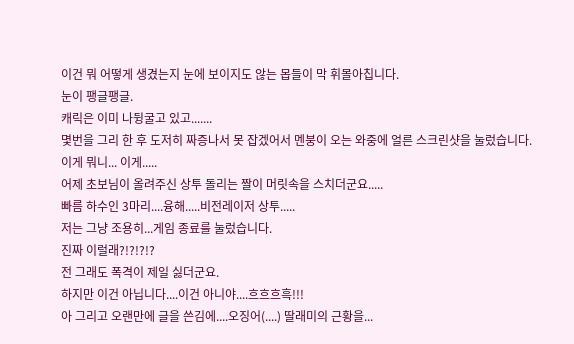이건 뭐 어떻게 생겼는지 눈에 보이지도 않는 몹들이 막 휘몰아칩니다.
눈이 팽글팽글.
캐릭은 이미 나뒹굴고 있고.......
몇번을 그리 한 후 도저히 짜증나서 못 잡겠어서 멘붕이 오는 와중에 얼른 스크린샷을 눌렀습니다.
이게 뭐니... 이게.....
어제 초보님이 올려주신 상투 돌리는 짤이 머릿속을 스치더군요.....
빠름 하수인 3마리....융해.....비전레이저 상투.....
저는 그냥 조용히...게임 종료를 눌렀습니다.
진짜 이럴래?!?!?!?
전 그래도 폭격이 제일 싫더군요.
하지만 이건 아닙니다....이건 아니야....흐흐흐흑!!!
아 그리고 오랜만에 글을 쓴김에....오징어(....) 딸래미의 근황을...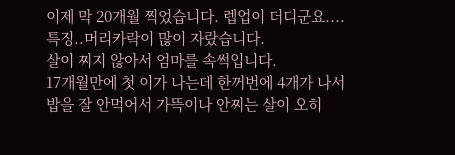이제 막 20개월 찍었습니다. 렙업이 더디군요....
특징..머리카락이 많이 자랐습니다.
살이 찌지 않아서 엄마를 속썩입니다.
17개월만에 첫 이가 나는데 한꺼번에 4개가 나서 밥을 잘 안먹어서 가뜩이나 안찌는 살이 오히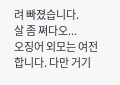려 빠졌습니다.
살 좀 쪄다오...
오징어 외모는 여전합니다. 다만 거기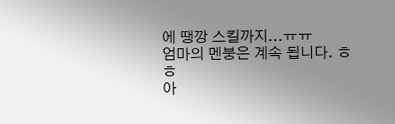에 땡깡 스킬까지...ㅠㅠ
엄마의 멘붕은 계속 됩니다. ㅎㅎ
아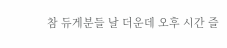참 듀게분들 날 더운데 오후 시간 즐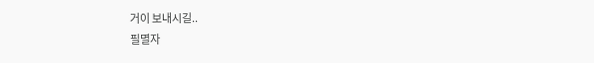거이 보내시길..
필멸자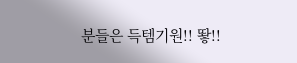분들은 득템기원!! 뙇!!